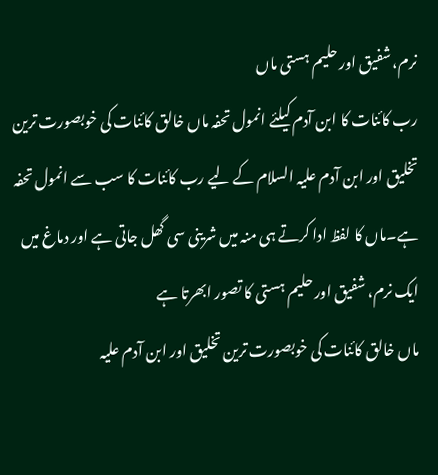نرم، شفیق اور حلیم ہستی ماں
رب کائنات کا ابن آدم کیلئے انمول تحفہ ماں خالق کائنات کی خوبصورت ترین تخلیق اور ابن آدم علیہ السلام کے لیے رب کائنات کا سب سے انمول تحفہ ہے۔ماں کا لفظ ادا کرتے ہی منہ میں شرینی سی گھل جاتی ہے اور دماغ میں ایک نرم، شفیق اور حلیم ہستی کا تصور ابھرتا ہے
ماں خالق کائنات کی خوبصورت ترین تخلیق اور ابن آدم علیہ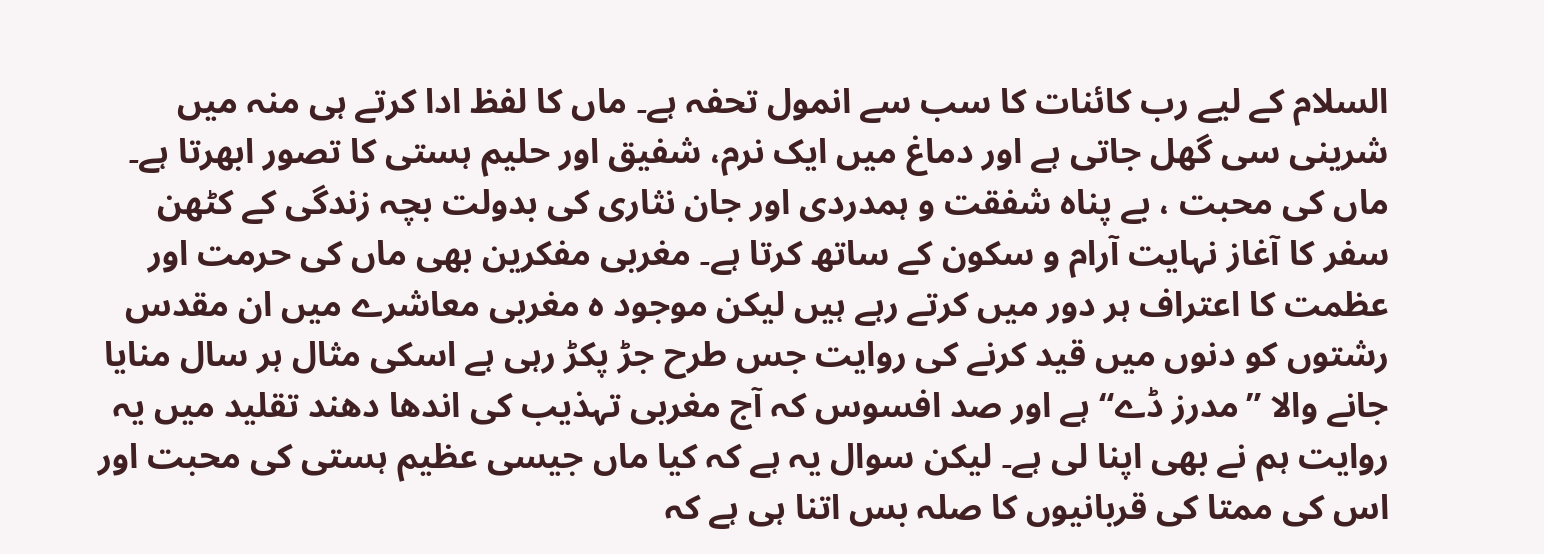السلام کے لیے رب کائنات کا سب سے انمول تحفہ ہے۔ ماں کا لفظ ادا کرتے ہی منہ میں شرینی سی گھل جاتی ہے اور دماغ میں ایک نرم، شفیق اور حلیم ہستی کا تصور ابھرتا ہے۔ ماں کی محبت ، بے پناہ شفقت و ہمدردی اور جان نثاری کی بدولت بچہ زندگی کے کٹھن سفر کا آغاز نہایت آرام و سکون کے ساتھ کرتا ہے۔ مغربی مفکرین بھی ماں کی حرمت اور عظمت کا اعتراف ہر دور میں کرتے رہے ہیں لیکن موجود ہ مغربی معاشرے میں ان مقدس رشتوں کو دنوں میں قید کرنے کی روایت جس طرح جڑ پکڑ رہی ہے اسکی مثال ہر سال منایا جانے والا ”مدرز ڈے“ ہے اور صد افسوس کہ آج مغربی تہذیب کی اندھا دھند تقلید میں یہ روایت ہم نے بھی اپنا لی ہے۔ لیکن سوال یہ ہے کہ کیا ماں جیسی عظیم ہستی کی محبت اور اس کی ممتا کی قربانیوں کا صلہ بس اتنا ہی ہے کہ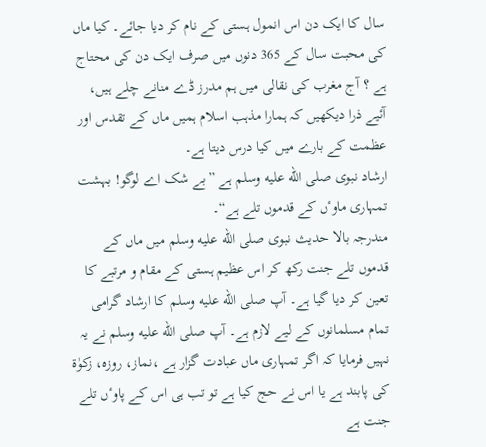سال کا ایک دن اس انمول ہستی کے نام کر دیا جائے۔ کیا ماں کی محبت سال کے 365 دنوں میں صرف ایک دن کی محتاج ہے ؟ آج مغرب کی نقالی میں ہم مدرز ڈے منانے چلے ہیں، آئیے ذرا دیکھیں کہ ہمارا مذہب اسلام ہمیں ماں کے تقدس اور عظمت کے بارے میں کیا درس دیتا ہے۔
ارشاد نبوی صلى الله عليه وسلم ہے ”بے شک اے لوگو! بہشت تمہاری ماوٴں کے قدموں تلے ہے“۔
مندرجہ بالا حدیث نبوی صلى الله عليه وسلم میں ماں کے قدموں تلے جنت رکھ کر اس عظیم ہستی کے مقام و مرتبے کا تعین کر دیا گیا ہے۔ آپ صلى الله عليه وسلم کا ارشاد گرامی تمام مسلمانوں کے لیے لازم ہے۔ آپ صلى الله عليه وسلم نے یہ نہیں فرمایا کہ اگر تمہاری ماں عبادت گزار ہے ،نماز، روزہ، زکوٰة کی پابند ہے یا اس نے حج کیا ہے تو تب ہی اس کے پاوٴں تلے جنت ہے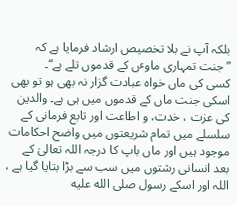بلکہ آپ نے بلا تخصیص ارشاد فرمایا ہے کہ ”جنت تمہاری ماوٴں کے قدموں تلے ہے“۔
کسی کی ماں خواہ عبادت گزار نہ بھی ہو تو بھی اسکی جنت ماں کے قدموں میں ہی ہے۔ والدین کی عزت ، خدت، و اطاعت اور تابع فرمانی کے سلسلے میں تمام شریعتوں میں واضح احکامات موجود ہیں اور ماں باپ کا درجہ اللہ تعالیٰ کے بعد انسانی رشتوں میں سب سے بڑا بتایا گیا ہے ، اللہ اور اسکے رسول صلى الله عليه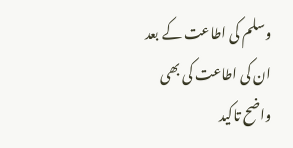وسلم کی اطاعت کے بعد ان کی اطاعت کی بھی واضح تاکید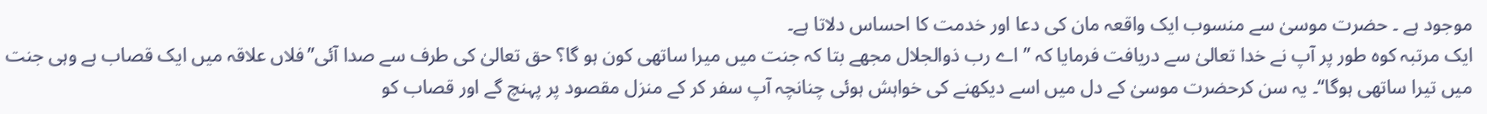موجود ہے ۔ حضرت موسیٰ سے منسوب ایک واقعہ مان کی دعا اور خدمت کا احساس دلاتا ہے۔
ایک مرتبہ کوہ طور پر آپ نے خدا تعالیٰ سے دریافت فرمایا کہ ”اے رب ذوالجلال مجھے بتا کہ جنت میں میرا ساتھی کون ہو گا؟ حق تعالیٰ کی طرف سے صدا آئی”فلاں علاقہ میں ایک قصاب ہے وہی جنت میں تیرا ساتھی ہوگا“۔ یہ سن کرحضرت موسیٰ کے دل میں اسے دیکھنے کی خواہش ہوئی چنانچہ آپ سفر کر کے منزل مقصود پر پہنچ گے اور قصاب کو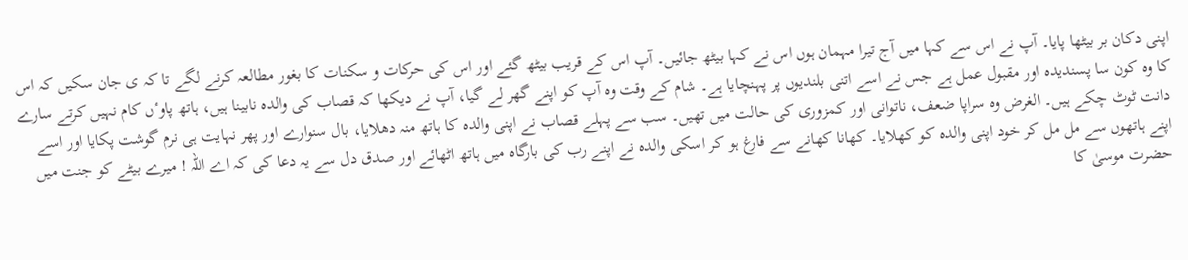اپنی دکان بر بیٹھا پایا۔ آپ نے اس سے کہا میں آج تیرا مہمان ہوں اس نے کہا بیٹھ جائیں۔ آپ اس کے قریب بیٹھ گئے اور اس کی حرکات و سکنات کا بغور مطالعہ کرنے لگے تا کہ ی جان سکیں کہ اس کا وہ کون سا پسندیدہ اور مقبول عمل ہے جس نے اسے اتنی بلندیوں پر پہنچایا ہے۔ شام کے وقت وہ آپ کو اپنے گھر لے گیا، آپ نے دیکھا کہ قصاب کی والدہ نابینا ہیں، ہاتھ پاوٴں کام نہیں کرتے سارے دانت ٹوٹ چکے ہیں۔ الغرض وہ سراپا ضعف، ناتوانی اور کمزوری کی حالت میں تھیں۔ سب سے پہلے قصاب نے اپنی والدہ کا ہاتھ منہ دھلایا، بال سنوارے اور پھر نہایت ہی نرم گوشت پکایا اور اسے اپنے ہاتھوں سے مل مل کر خود اپنی والدہ کو کھلایا۔ کھانا کھانے سے فارغ ہو کر اسکی والدہ نے اپنے رب کی بارگاہ میں ہاتھ اٹھائے اور صدق دل سے یہ دعا کی کہ اے اللہ ! میرے بیٹے کو جنت میں حضرت موسیٰ کا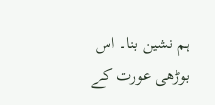ہم نشین بنا۔ اس بوڑھی عورت کے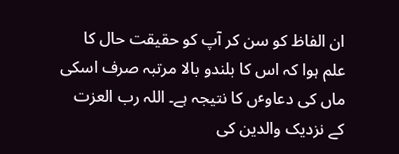ان الفاظ کو سن کر آپ کو حقیقت حال کا علم ہوا کہ اس کا بلندو بالا مرتبہ صرف اسکی ماں کی دعاوٴں کا نتیجہ ہے۔ اللہ رب العزت کے نزدیک والدین کی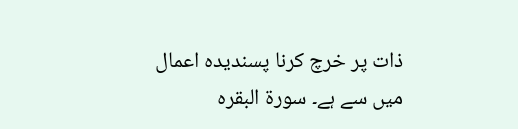ذات پر خرچ کرنا پسندیدہ اعمال میں سے ہے۔ سورة البقرہ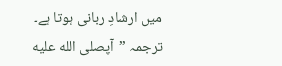میں ارشادِ ربانی ہوتا ہے۔
ترجمہ ”آپصلى الله عليه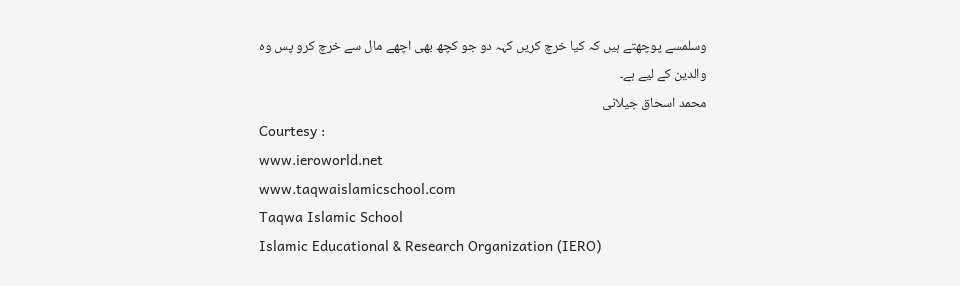وسلمسے پوچھتے ہیں کہ کیا خرچ کریں کہہ دو جو کچھ بھی اچھے مال سے خرچ کرو پس وہ والدین کے لیے ہے۔
محمد اسحاق جیلانی
Courtesy :
www.ieroworld.net
www.taqwaislamicschool.com
Taqwa Islamic School
Islamic Educational & Research Organization (IERO)